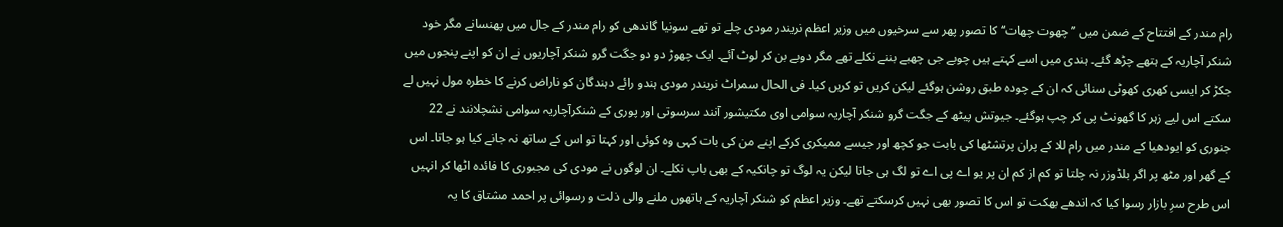رام مندر کے افتتاح کے ضمن میں ’’چھوت چھات‘‘ کا تصور پھر سے سرخیوں میں وزیر اعظم نریندر مودی چلے تو تھے سونیا گاندھی کو رام مندر کے جال میں پھنسانے مگر خود شنکر آچاریہ کے ہتھے چڑھ گئے۔ ہندی میں اسے کہتے ہیں چوبے جی چھبے بننے نکلے تھے مگر دوبے بن کر لوٹ آئے۔ ایک چھوڑ دو دو جگت گرو شنکر آچاریوں نے ان کو اپنے پنجوں میں جکڑ کر ایسی کھری کھوٹی سنائی کہ ان کے چودہ طبق روشن ہوگئے لیکن کریں تو کریں کیا۔ فی الحال سمراٹ نریندر مودی ہندو رائے دہندگان کو ناراض کرنے کا خطرہ مول نہیں لے سکتے اس لیے زہر کا گھونٹ پی کر چپ ہوگئے۔ جیوتش پیٹھ کے جگت گرو شنکر آچاریہ سوامی اوی مکتیشور آنند سرسوتی اور پوری کے شنکرآچاریہ سوامی نشچلانند نے 22 جنوری کو ایودھیا کے مندر میں رام للا کے پران پرتشٹھا کی بابت جو کچھ اور جیسے ممیکری کرکے اپنے من کی بات کہی وہ کوئی اور کہتا تو اس کے ساتھ نہ جانے کیا ہو جاتا۔ اس کے گھر اور مٹھ پر اگر بلڈوزر نہ چلتا تو کم از کم ان پر یو اے پی اے تو لگ ہی جاتا لیکن یہ لوگ تو چانکیہ کے بھی باپ نکلے۔ ان لوگوں نے مودی کی مجبوری کا فائدہ اٹھا کر انہیں اس طرح سرِ بازار رسوا کیا کہ اندھے بھکت تو اس کا تصور بھی نہیں کرسکتے تھے۔ وزیر اعظم کو شنکر آچاریہ کے ہاتھوں ملنے والی ذلت و رسوائی پر احمد مشتاق کا یہ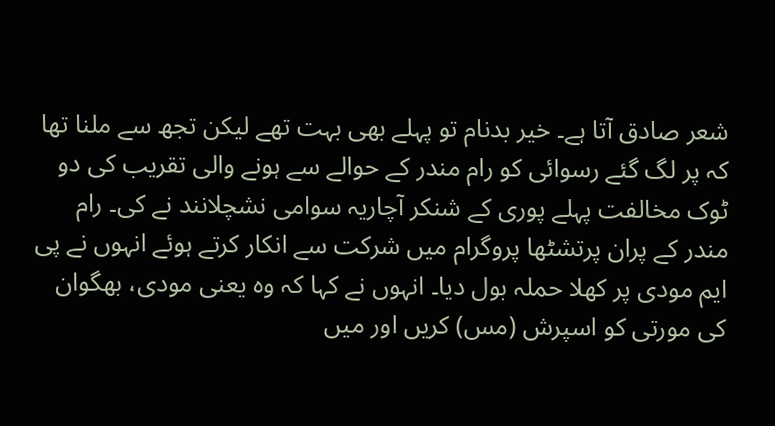شعر صادق آتا ہے۔ خیر بدنام تو پہلے بھی بہت تھے لیکن تجھ سے ملنا تھا کہ پر لگ گئے رسوائی کو رام مندر کے حوالے سے ہونے والی تقریب کی دو ٹوک مخالفت پہلے پوری کے شنکر آچاریہ سوامی نشچلانند نے کی۔ رام مندر کے پران پرتشٹھا پروگرام میں شرکت سے انکار کرتے ہوئے انہوں نے پی ایم مودی پر کھلا حملہ بول دیا۔ انہوں نے کہا کہ وہ یعنی مودی، بھگوان کی مورتی کو اسپرش (مس) کریں اور میں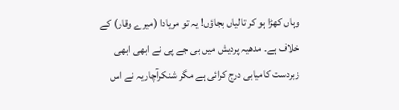وہاں کھڑا ہو کر تالیاں بجاؤں! یہ تو مریادا (میرے وقار) کے خلاف ہے۔ مدھیہ پردیش میں بی جے پی نے ابھی ابھی زبردست کامیابی درج کرائی ہے مگر شنکرآچاریہ نے اس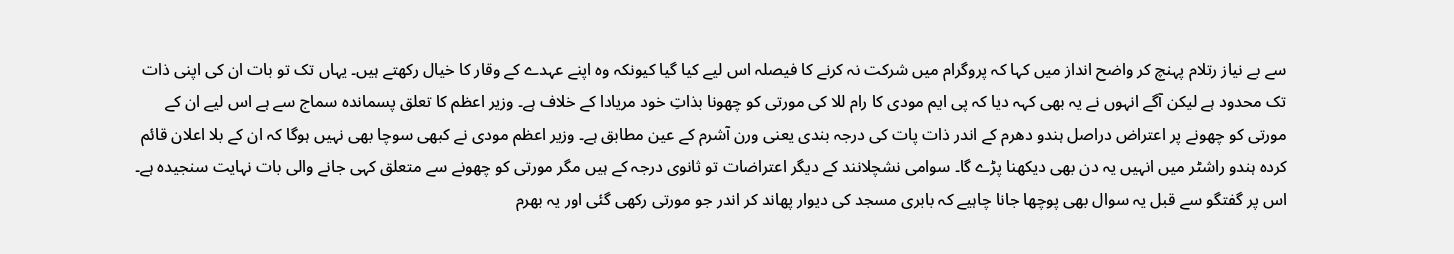سے بے نیاز رتلام پہنچ کر واضح انداز میں کہا کہ پروگرام میں شرکت نہ کرنے کا فیصلہ اس لیے کیا گیا کیونکہ وہ اپنے عہدے کے وقار کا خیال رکھتے ہیں۔ یہاں تک تو بات ان کی اپنی ذات تک محدود ہے لیکن آگے انہوں نے یہ بھی کہہ دیا کہ پی ایم مودی کا رام للا کی مورتی کو چھونا بذاتِ خود مریادا کے خلاف ہے۔ وزیر اعظم کا تعلق پسماندہ سماج سے ہے اس لیے ان کے مورتی کو چھونے پر اعتراض دراصل ہندو دھرم کے اندر ذات پات کی درجہ بندی یعنی ورن آشرم کے عین مطابق ہے۔ وزیر اعظم مودی نے کبھی سوچا بھی نہیں ہوگا کہ ان کے بلا اعلان قائم کردہ ہندو راشٹر میں انہیں یہ دن بھی دیکھنا پڑے گا۔ سوامی نشچلانند کے دیگر اعتراضات تو ثانوی درجہ کے ہیں مگر مورتی کو چھونے سے متعلق کہی جانے والی بات نہایت سنجیدہ ہے۔ اس پر گفتگو سے قبل یہ سوال بھی پوچھا جانا چاہیے کہ بابری مسجد کی دیوار پھاند کر اندر جو مورتی رکھی گئی اور یہ بھرم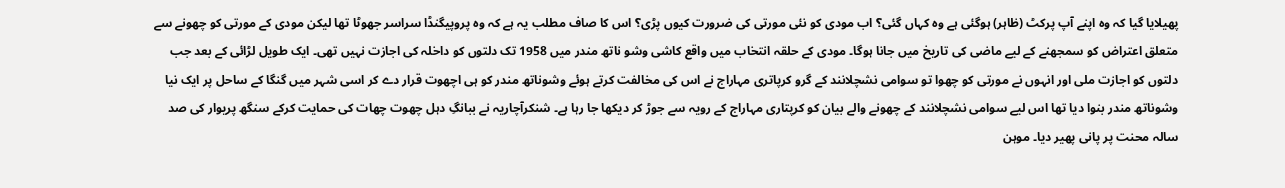پھیلایا گیا کہ وہ اپنے آپ پرکٹ (ظاہر) ہوگئی ہے وہ کہاں گئی؟ اب مودی کو نئی مورتی کی ضرورت کیوں پڑی؟ اس کا صاف مطلب یہ ہے کہ وہ پروپیگنڈا سراسر جھوٹا تھا لیکن مودی کے مورتی کو چھونے سے متعلق اعتراض کو سمجھنے کے لیے ماضی کی تاریخ میں جانا ہوگا۔ مودی کے حلقہ انتخاب میں واقع کاشی وشو ناتھ مندر میں 1958 تک دلتوں کو داخلہ کی اجازت نہیں تھی۔ ایک طویل لڑائی کے بعد جب دلتوں کو اجازت ملی اور انہوں نے مورتی کو چھوا تو سوامی نشچلانند کے گرو کرپاتری مہاراج نے اس کی مخالفت کرتے ہوئے وشوناتھ مندر کو ہی اچھوت قرار دے کر اسی شہر میں گنگا کے ساحل پر ایک نیا وشوناتھ مندر بنوا دیا تھا اس لیے سوامی نشچلانند کے چھونے والے بیان کو کرپتاری مہاراج کے رویہ سے جوڑ کر دیکھا جا رہا ہے۔ شنکرآچاریہ نے ببانگِ دہل چھوت چھات کی حمایت کرکے سنگھ پریوار کی صد سالہ محنت پر پانی پھیر دیا۔ موہن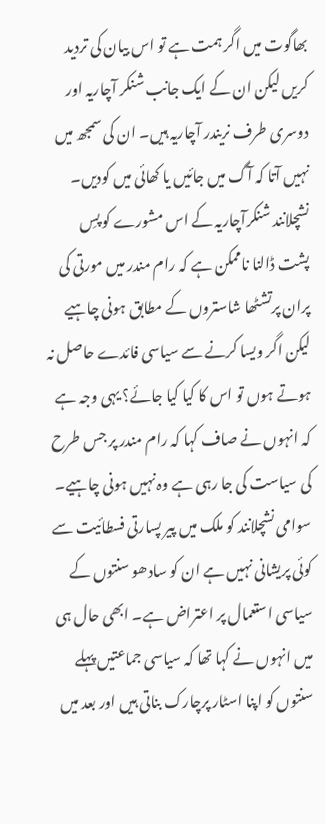بھاگوت میں اگر ہمت ہے تو اس بیان کی تردید کریں لیکن ان کے ایک جانب شنکر آچاریہ اور دوسری طرف نریندر آچاریہ ہیں۔ ان کی سمجھ میں نہیں آتا کہ آگ میں جائیں یا کھائی میں کودیں۔ نشچلانند شنکرآچاریہ کے اس مشورے کو پسِ پشت ڈالنا ناممکن ہے کہ رام مندر میں مورتی کی پران پرتشٹھا شاستروں کے مطابق ہونی چاہیے لیکن اگر ویسا کرنے سے سیاسی فائدے حاصل نہ ہوتے ہوں تو اس کا کیا کیا جائے؟ یہی وجہ ہے کہ انہوں نے صاف کہا کہ رام مندر پر جس طرح کی سیاست کی جا رہی ہے وہ نہیں ہونی چاہیے۔ سوامی نشچلانند کو ملک میں پیر پسارتی فسطائیت سے کوئی پریشانی نہیں ہے ان کو سادھو سنتوں کے سیاسی استعمال پر اعتراض ہے۔ ابھی حال ہی میں انہوں نے کہا تھا کہ سیاسی جماعتیں پہلے سنتوں کو اپنا اسٹار پرچارک بناتی ہیں اور بعد میں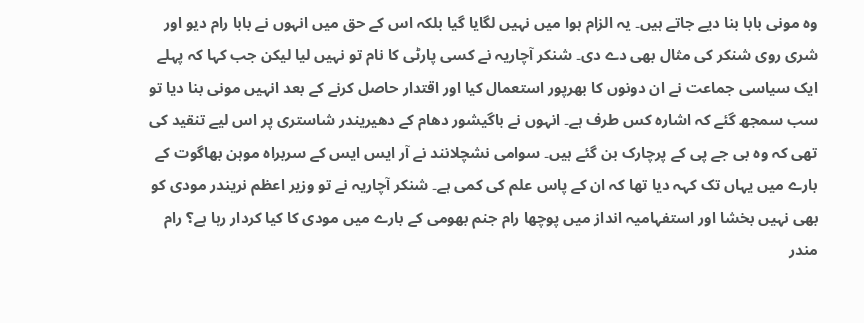وہ مونی بابا بنا دیے جاتے ہیں۔ یہ الزام ہوا میں نہیں لگایا گیا بلکہ اس کے حق میں انہوں نے بابا رام دیو اور شری روی شنکر کی مثال بھی دے دی۔ شنکر آچاریہ نے کسی پارٹی کا نام تو نہیں لیا لیکن جب کہا کہ پہلے ایک سیاسی جماعت نے ان دونوں کا بھرپور استعمال کیا اور اقتدار حاصل کرنے کے بعد انہیں مونی بنا دیا تو سب سمجھ گئے کہ اشارہ کس طرف ہے۔ انہوں نے باگیشور دھام کے دھیریندر شاستری پر اس لیے تنقید کی تھی کہ وہ بی جے پی کے پرچارک بن گئے ہیں۔ سوامی نشچلانند نے آر ایس ایس کے سربراہ موہن بھاگوت کے بارے میں یہاں تک کہہ دیا تھا کہ ان کے پاس علم کی کمی ہے۔ شنکر آچاریہ نے تو وزیر اعظم نریندر مودی کو بھی نہیں بخشا اور استفہامیہ انداز میں پوچھا رام جنم بھومی کے بارے میں مودی کا کیا کردار رہا ہے؟ رام مندر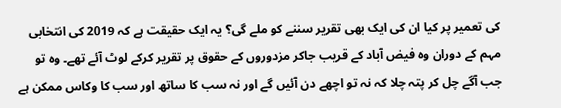کی تعمیر پر کیا ان کی ایک بھی تقریر سننے کو ملے گی؟ یہ ایک حقیقت ہے کہ 2019 کی انتخابی مہم کے دوران وہ فیض آباد کے قریب جاکر مزدوروں کے حقوق پر تقریر کرکے لوٹ آئے تھے۔ وہ تو جب آگے چل کر پتہ چلا کہ نہ تو اچھے دن آئیں گے اور نہ سب کا ساتھ اور سب کا وکاس ممکن ہے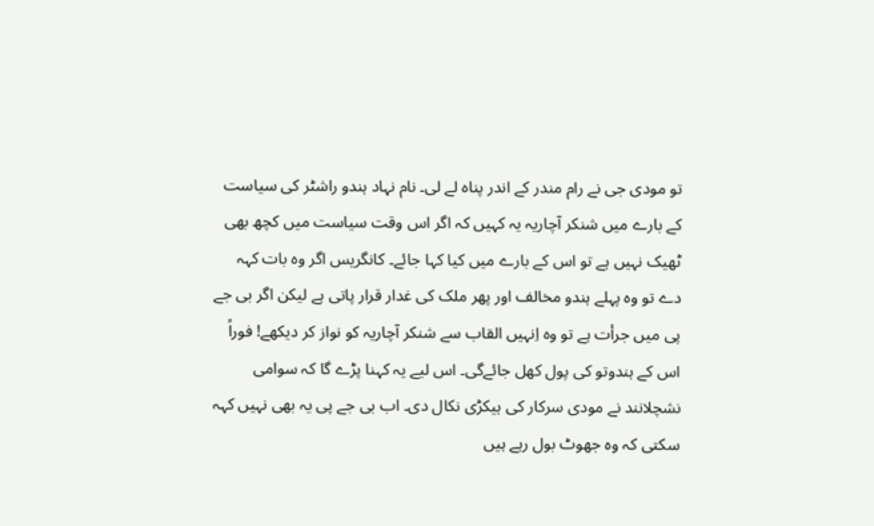تو مودی جی نے رام مندر کے اندر پناہ لے لی۔ نام نہاد ہندو راشٹر کی سیاست کے بارے میں شنکر آچاریہ یہ کہیں کہ اگر اس وقت سیاست میں کچھ بھی ٹھیک نہیں ہے تو اس کے بارے میں کیا کہا جائے۔ کانگریس اگر وہ بات کہہ دے تو وہ پہلے ہندو مخالف اور پھر ملک کی غدار قرار پاتی ہے لیکن اگر بی جے پی میں جرأت ہے تو وہ اِنہیں القاب سے شنکر آچاریہ کو نواز کر دیکھے! فوراً اس کے ہندوتو کی پول کھل جائےگی۔ اس لیے یہ کہنا پڑے گا کہ سوامی نشچلانند نے مودی سرکار کی ہیکڑی نکال دی۔ اب بی جے پی یہ بھی نہیں کہہ سکتی کہ وہ جھوٹ بول رہے ہیں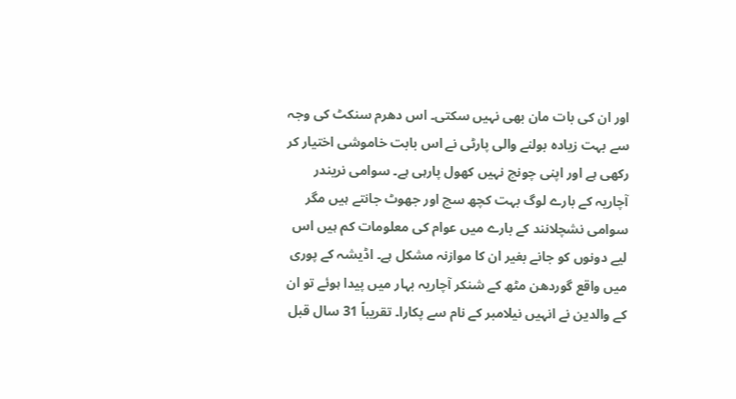اور ان کی بات مان بھی نہیں سکتی۔ اس دھرم سنکٹ کی وجہ سے بہت زیادہ بولنے والی پارٹی نے اس بابت خاموشی اختیار کر رکھی ہے اور اپنی چونچ نہیں کھول پارہی ہے۔ سوامی نریندر آچاریہ کے بارے لوگ بہت کچھ سچ اور جھوٹ جانتے ہیں مگر سوامی نشچلانند کے بارے میں عوام کی معلومات کم ہیں اس لیے دونوں کو جانے بغیر ان کا موازنہ مشکل ہے۔ اڈیشہ کے پوری میں واقع گوردھن مٹھ کے شنکر آچاریہ بہار میں پیدا ہوئے تو ان کے والدین نے انہیں نیلامبر کے نام سے پکارا۔ تقریباً 31 سال قبل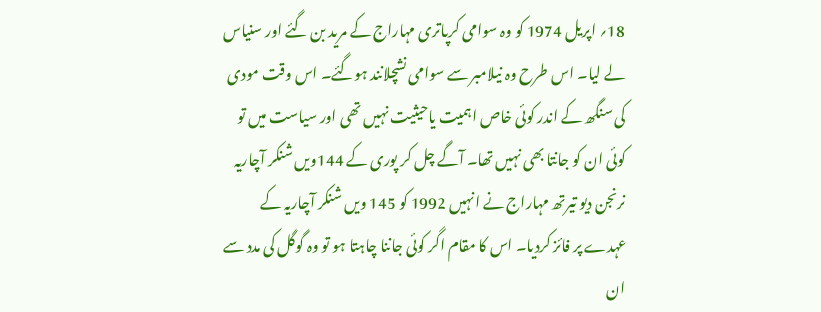18؍ اپریل 1974 کو وہ سوامی کرپاتری مہاراج کے مرید بن گئے اور سنیاس لے لیا۔ اس طرح وہ نیلامبر سے سوامی نشچلانند ہوگئے۔ اس وقت مودی کی سنگھ کے اندر کوئی خاص اہمیت یاحیثیت نہیں تھی اور سیاست میں تو کوئی ان کو جانتا بھی نہیں تھا۔ آگے چل کر پوری کے 144ویں شنکر آچاریہ نرنجن دیو تیرتھ مہاراج نے انہیں 1992 کو 145 ویں شنکر آچاریہ کے عہدے پر فائز کردیا۔ اس کا مقام اگر کوئی جاننا چاہتا ہو تو وہ گوگل کی مدد سے ان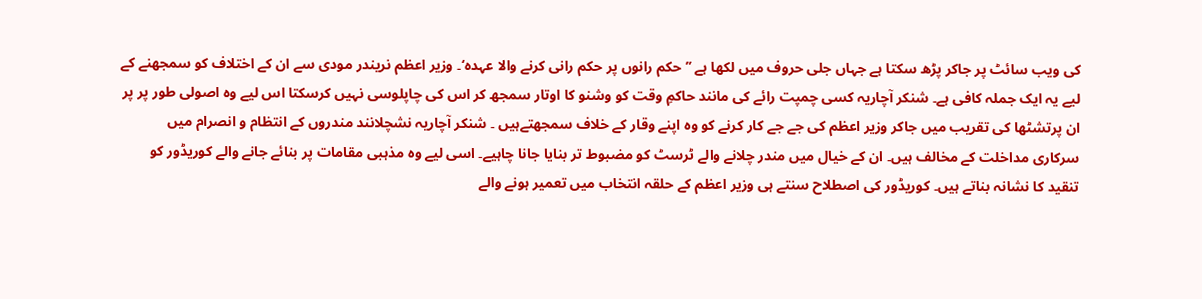کی ویب سائٹ پر جاکر پڑھ سکتا ہے جہاں جلی حروف میں لکھا ہے ’’حکم رانوں پر حکم رانی کرنے والا عہدہ‘۔ وزیر اعظم نریندر مودی سے ان کے اختلاف کو سمجھنے کے لیے یہ ایک جملہ کافی ہے۔ شنکر آچاریہ کسی چمپت رائے کی مانند حاکمِ وقت کو وشنو کا اوتار سمجھ کر اس کی چاپلوسی نہیں کرسکتا اس لیے وہ اصولی طور پر پر ان پرتشٹھا کی تقریب میں جاکر وزیر اعظم کی جے جے کار کرنے کو وہ اپنے وقار کے خلاف سمجھتےہیں ۔ شنکر آچاریہ نشچلانند مندروں کے انتظام و انصرام میں سرکاری مداخلت کے مخالف ہیں۔ ان کے خیال میں مندر چلانے والے ٹرسٹ کو مضبوط تر بنایا جانا چاہیے۔ اسی لیے وہ مذہبی مقامات پر بنائے جانے والے کوریڈور کو تنقید کا نشانہ بناتے ہیں۔ کوریڈور کی اصطلاح سنتے ہی وزیر اعظم کے حلقہ انتخاب میں تعمیر ہونے والے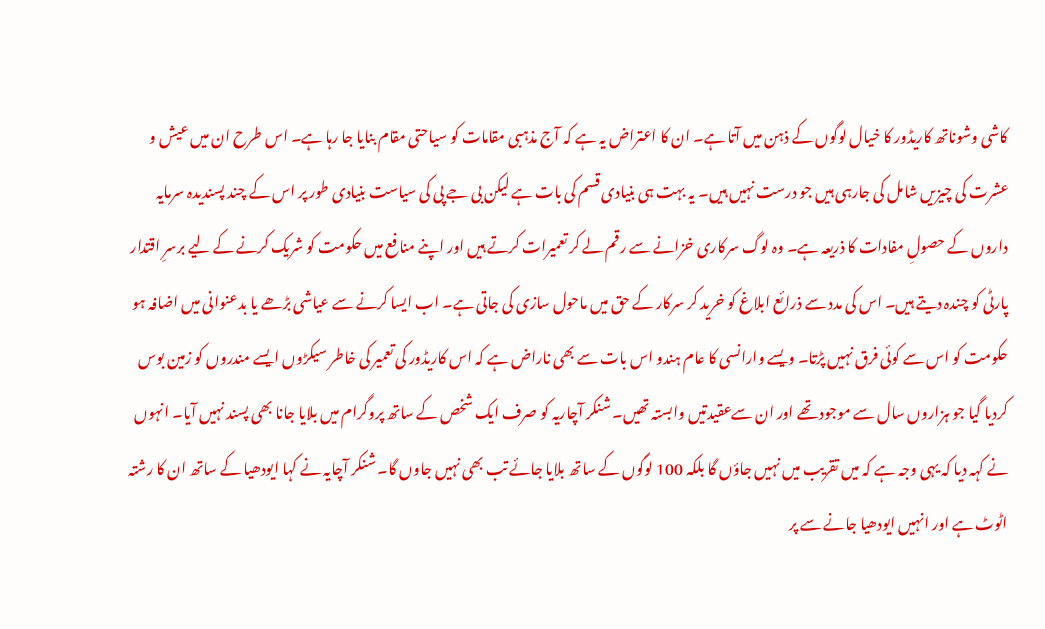کاشی وشوناتھ کاریڈور کا خیال لوگوں کے ذہن میں آتا ہے۔ ان کا اعتراض یہ ہے کہ آج مذہبی مقامات کو سیاحتی مقام بنایا جا رہا ہے۔ اس طرح ان میں عیش و عشرت کی چیزیں شامل کی جارہی ہیں جو درست نہیں ہیں۔ یہ بہت ہی بنیادی قسم کی بات ہے لیکن بی جے پی کی سیاست بنیادی طور پر اس کے چند پسندیدہ سرمایہ داروں کے حصولِ مفادات کا ذریعہ ہے۔ وہ لوگ سرکاری خزانے سے رقم لے کر تعمیرات کرتے ہیں اور اپنے منافع میں حکومت کو شریک کرنے کے لیے برسرِ اقتدار پارٹی کو چندہ دیتے ہیں۔ اس کی مدد سے ذرائع ابلاغ کو خرید کر سرکار کے حق میں ماحول سازی کی جاتی ہے۔ اب ایسا کرنے سے عیاشی بڑھے یا بدعنوانی میں اضافہ ہو حکومت کو اس سے کوئی فرق نہیں پڑتا۔ ویسے وارانسی کا عام ہندو اس بات سے بھی ناراض ہے کہ اس کاریڈور کی تعمیر کی خاطر سیکڑوں ایسے مندروں کو زمین بوس کردیا گیا جو ہزاروں سال سے موجود تھے اور ان سےعقیدتیں وابستہ تھیں۔ شنکر آچاریہ کو صرف ایک شخص کے ساتھ پروگرام میں بلایا جانا بھی پسند نہیں آیا۔ انہوں نے کہہ دیا کہ یہی وجہ ہے کہ میں تقریب میں نہیں جاؤں گا بلکہ 100 لوگوں کے ساتھ بلایا جائے تب بھی نہیں جاوں گا۔ شنکر آچایہ نے کہا ایودھیا کے ساتھ ان کا رشتہ اٹوٹ ہے اور انہیں ایودھیا جانے سے پر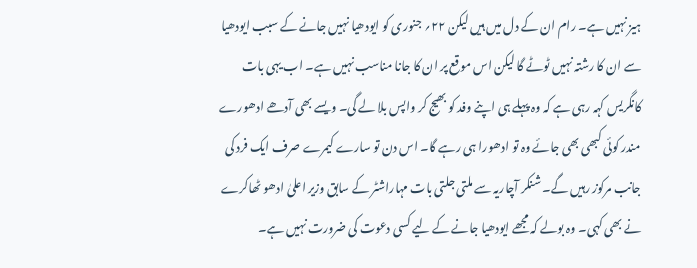ہیز نہیں ہے۔ رام ان کے دل میں ہیں لیکن ۲۲؍ جنوری کو ایودھیا نہیں جانے کے سبب ایودھیا سے ان کا رشتہ نہیں ٹوٹے گا لیکن اس موقع پر ان کا جانا مناسب نہیں ہے۔ اب یہی بات کانگریس کہہ رہی ہے کہ وہ پہلے ہی اپنے وفد کو بھیج کر واپس بلا لے گی۔ ویسے بھی آدھے ادھورے مندر کوئی کبھی بھی جائے وہ تو ادھورا ہی رہے گا۔ اس دن تو سارے کیمرے صرف ایک فرد کی جانب مرکوز رہیں گے۔ شنکر آچاریہ سے ملتی جلتی بات مہاراشٹر کے سابق وزیر اعلیٰ ادھو ٹھاکرے نے بھی کہی۔ وہ بولے کہ مجھے ایودھیا جانے کے لیے کسی دعوت کی ضرورت نہیں ہے۔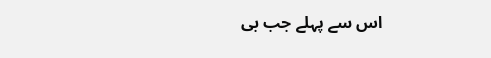اس سے پہلے جب بی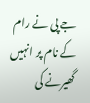جے پی نے رام کے نام پر انہیں گھیرنے کی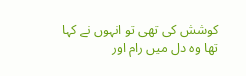کوشش کی تھی تو انہوں نے کہا تھا وہ دل میں رام اور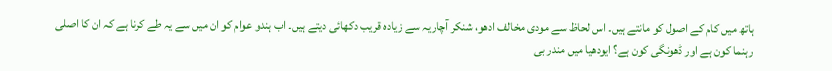ہاتھ میں کام کے اصول کو مانتے ہیں۔ اس لحاظ سے مودی مخالف ادھو، شنکر آچاریہ سے زیادہ قریب دکھائی دیتے ہیں۔ اب ہندو عوام کو ان میں سے یہ طے کرنا ہے کہ ان کا اصلی رہنما کون ہے اور ڈھونگی کون ہے؟ ایودھیا میں مندر بی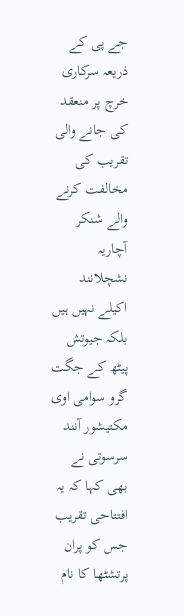جے پی کے ذریعہ سرکاری خرچ پر منعقد کی جانے والی تقریب کی مخالفت کرنے والے شنکر آچاریہ نشچلانند اکیلے نہیں ہیں بلکہ جیوتش پیٹھ کے جگت گرو سوامی اوی مکتیشور آنند سرسوتی نے بھی کہا کہ یہ افتتاحی تقریب جس کو پران پرتشٹھا کا نام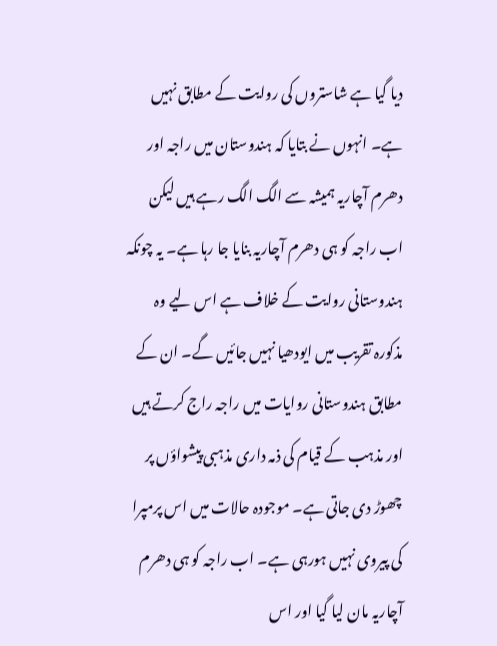دیا گیا ہے شاستروں کی روایت کے مطابق نہیں ہے۔ انہوں نے بتایا کہ ہندوستان میں راجہ اور دھرم آچاریہ ہمیشہ سے الگ الگ رہے ہیں لیکن اب راجہ کو ہی دھرم آچاریہ بنایا جا رہا ہے۔ یہ چونکہ ہندوستانی روایت کے خلاف ہے اس لیے وہ مذکورہ تقریب میں ایودھیا نہیں جائیں گے۔ ان کے مطابق ہندوستانی روایات میں راجہ راج کرتے ہیں اور مذہب کے قیام کی ذمہ داری مذہبی پیشواؤں پر چھوڑ دی جاتی ہے۔ موجودہ حالات میں اس پرمپرا کی پیروی نہیں ہورہی ہے۔ اب راجہ کو ہی دھرم آچاریہ مان لیا گیا اور اس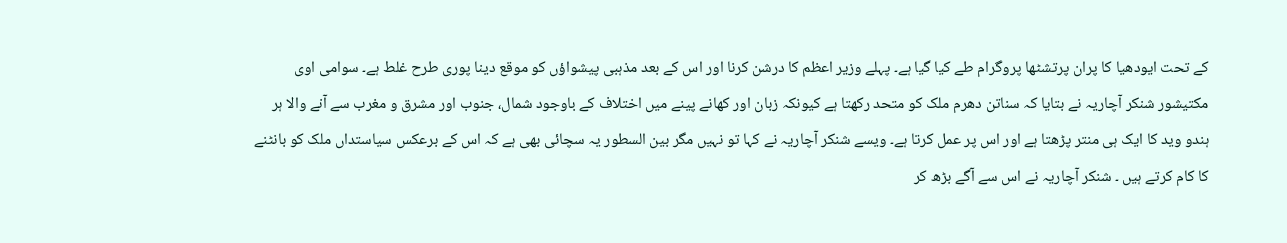کے تحت ایودھیا کا پران پرتشٹھا پروگرام طے کیا گیا ہے۔ پہلے وزیر اعظم کا درشن کرنا اور اس کے بعد مذہبی پیشواؤں کو موقع دینا پوری طرح غلط ہے۔ سوامی اوی مکتیشور شنکر آچاریہ نے بتایا کہ سناتن دھرم ملک کو متحد رکھتا ہے کیونکہ زبان اور کھانے پینے میں اختلاف کے باوجود شمال، جنوب اور مشرق و مغرب سے آنے والا ہر ہندو وید کا ایک ہی منتر پڑھتا ہے اور اس پر عمل کرتا ہے۔ ویسے شنکر آچاریہ نے کہا تو نہیں مگر بین السطور یہ سچائی بھی ہے کہ اس کے برعکس سیاستداں ملک کو بانٹنے کا کام کرتے ہیں ۔ شنکر آچاریہ نے اس سے آگے بڑھ کر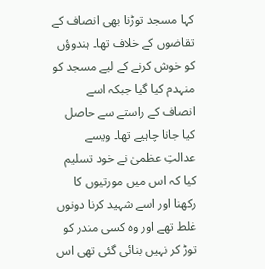کہا مسجد توڑنا بھی انصاف کے تقاضوں کے خلاف تھا۔ ہندوؤں کو خوش کرنے کے لیے مسجد کو منہدم کیا گیا جبکہ اسے انصاف کے راستے سے حاصل کیا جانا چاہیے تھا۔ ویسے عدالتِ عظمیٰ نے خود تسلیم کیا کہ اس میں مورتیوں کا رکھنا اور اسے شہید کرنا دونوں غلط تھے اور وہ کسی مندر کو توڑ کر نہیں بنائی گئی تھی اس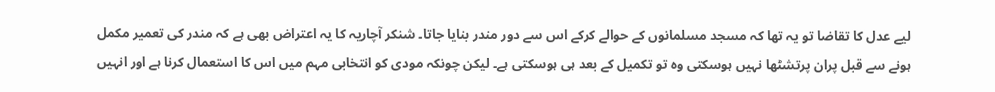لیے عدل کا تقاضا تو یہ تھا کہ مسجد مسلمانوں کے حوالے کرکے اس سے دور مندر بنایا جاتا۔ شنکر آچاریہ کا یہ اعتراض بھی ہے کہ مندر کی تعمیر مکمل ہونے سے قبل پران پرتشٹھا نہیں ہوسکتی وہ تو تکمیل کے بعد ہی ہوسکتی ہے۔ لیکن چونکہ مودی کو انتخابی مہم میں اس کا استعمال کرنا ہے اور انہیں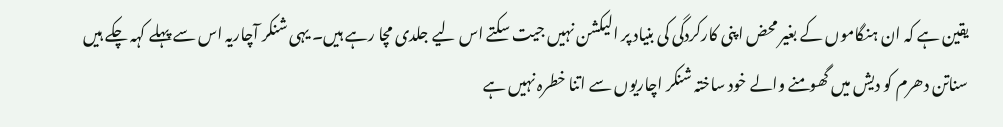یقین ہے کہ ان ہنگاموں کے بغیر محض اپنی کارکردگی کی بنیاد پر الیکشن نہیں جیت سکتے اس لیے جلدی مچا رہے ہیں۔ یہی شنکر آچاریہ اس سے پہلے کہہ چکے ہیں سناتن دھرم کو دیش میں گھومنے والے خود ساختہ شنکر اچاریوں سے اتنا خطرہ نہیں ہے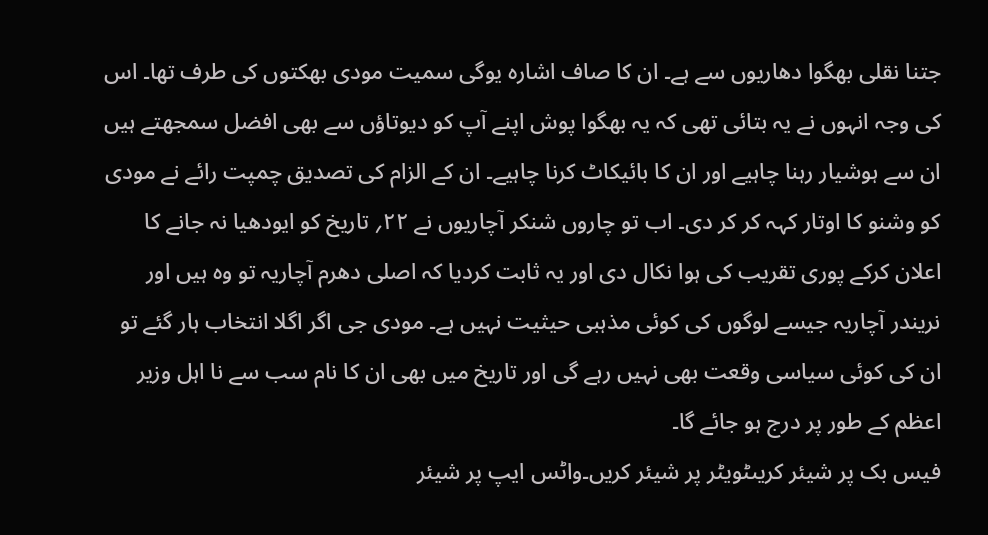جتنا نقلی بھگوا دھاریوں سے ہے۔ ان کا صاف اشارہ یوگی سمیت مودی بھکتوں کی طرف تھا۔ اس کی وجہ انہوں نے یہ بتائی تھی کہ یہ بھگوا پوش اپنے آپ کو دیوتاؤں سے بھی افضل سمجھتے ہیں ان سے ہوشیار رہنا چاہیے اور ان کا بائیکاٹ کرنا چاہیے۔ ان کے الزام کی تصدیق چمپت رائے نے مودی کو وشنو کا اوتار کہہ کر کر دی۔ اب تو چاروں شنکر آچاریوں نے ۲۲؍ تاریخ کو ایودھیا نہ جانے کا اعلان کرکے پوری تقریب کی ہوا نکال دی اور یہ ثابت کردیا کہ اصلی دھرم آچاریہ تو وہ ہیں اور نریندر آچاریہ جیسے لوگوں کی کوئی مذہبی حیثیت نہیں ہے۔ مودی جی اگر اگلا انتخاب ہار گئے تو ان کی کوئی سیاسی وقعت بھی نہیں رہے گی اور تاریخ میں بھی ان کا نام سب سے نا اہل وزیر اعظم کے طور پر درج ہو جائے گا۔
فیس بک پر شیئر کریںٹویٹر پر شیئر کریں۔واٹس ایپ پر شیئر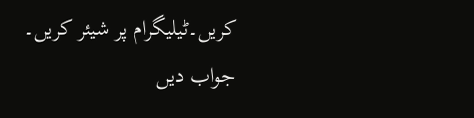کریں۔ٹیلیگرام پر شیئر کریں۔
جواب دیں